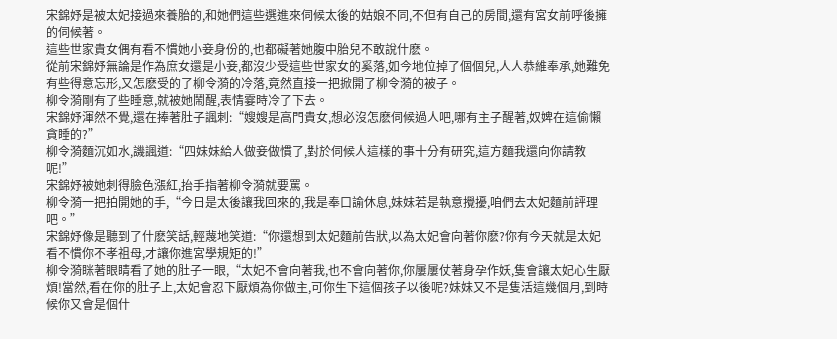宋錦妤是被太妃接過來養胎的,和她們這些選進來伺候太後的姑娘不同,不但有自己的房間,還有宮女前呼後擁的伺候著。
這些世家貴女偶有看不慣她小妾身份的,也都礙著她腹中胎兒不敢說什麽。
從前宋錦妤無論是作為庶女還是小妾,都沒少受這些世家女的奚落,如今地位掉了個個兒,人人恭維奉承,她難免有些得意忘形,又怎麽受的了柳令漪的冷落,竟然直接一把掀開了柳令漪的被子。
柳令漪剛有了些睡意,就被她鬧醒,表情霎時冷了下去。
宋錦妤渾然不覺,還在捧著肚子諷刺:“嫂嫂是高門貴女,想必沒怎麽伺候過人吧,哪有主子醒著,奴婢在這偷懶貪睡的?”
柳令漪麵沉如水,譏諷道:“四妹妹給人做妾做慣了,對於伺候人這樣的事十分有研究,這方麵我還向你請教呢!”
宋錦妤被她刺得臉色漲紅,抬手指著柳令漪就要罵。
柳令漪一把拍開她的手,“今日是太後讓我回來的,我是奉口諭休息,妹妹若是執意攪擾,咱們去太妃麵前評理吧。”
宋錦妤像是聽到了什麽笑話,輕蔑地笑道:“你還想到太妃麵前告狀,以為太妃會向著你麽?你有今天就是太妃看不慣你不孝祖母,才讓你進宮學規矩的!”
柳令漪眯著眼睛看了她的肚子一眼,“太妃不會向著我,也不會向著你,你屢屢仗著身孕作妖,隻會讓太妃心生厭煩!當然,看在你的肚子上,太妃會忍下厭煩為你做主,可你生下這個孩子以後呢?妹妹又不是隻活這幾個月,到時候你又會是個什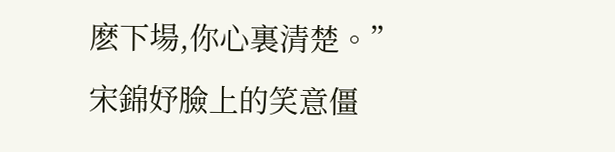麽下場,你心裏清楚。”
宋錦妤臉上的笑意僵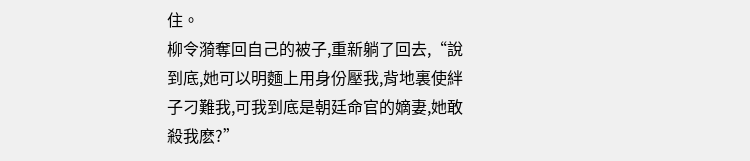住。
柳令漪奪回自己的被子,重新躺了回去,“說到底,她可以明麵上用身份壓我,背地裏使絆子刁難我,可我到底是朝廷命官的嫡妻,她敢殺我麽?”